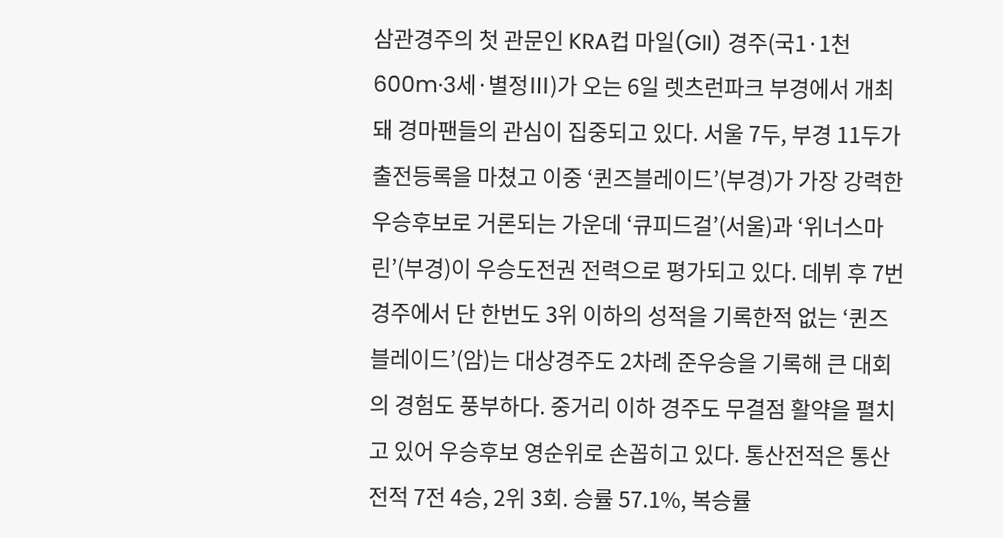삼관경주의 첫 관문인 KRA컵 마일(GII) 경주(국1·1천600m·3세·별정Ⅲ)가 오는 6일 렛츠런파크 부경에서 개최돼 경마팬들의 관심이 집중되고 있다. 서울 7두, 부경 11두가 출전등록을 마쳤고 이중 ‘퀸즈블레이드’(부경)가 가장 강력한 우승후보로 거론되는 가운데 ‘큐피드걸’(서울)과 ‘위너스마린’(부경)이 우승도전권 전력으로 평가되고 있다. 데뷔 후 7번 경주에서 단 한번도 3위 이하의 성적을 기록한적 없는 ‘퀸즈블레이드’(암)는 대상경주도 2차례 준우승을 기록해 큰 대회의 경험도 풍부하다. 중거리 이하 경주도 무결점 활약을 펼치고 있어 우승후보 영순위로 손꼽히고 있다. 통산전적은 통산전적 7전 4승, 2위 3회. 승률 57.1%, 복승률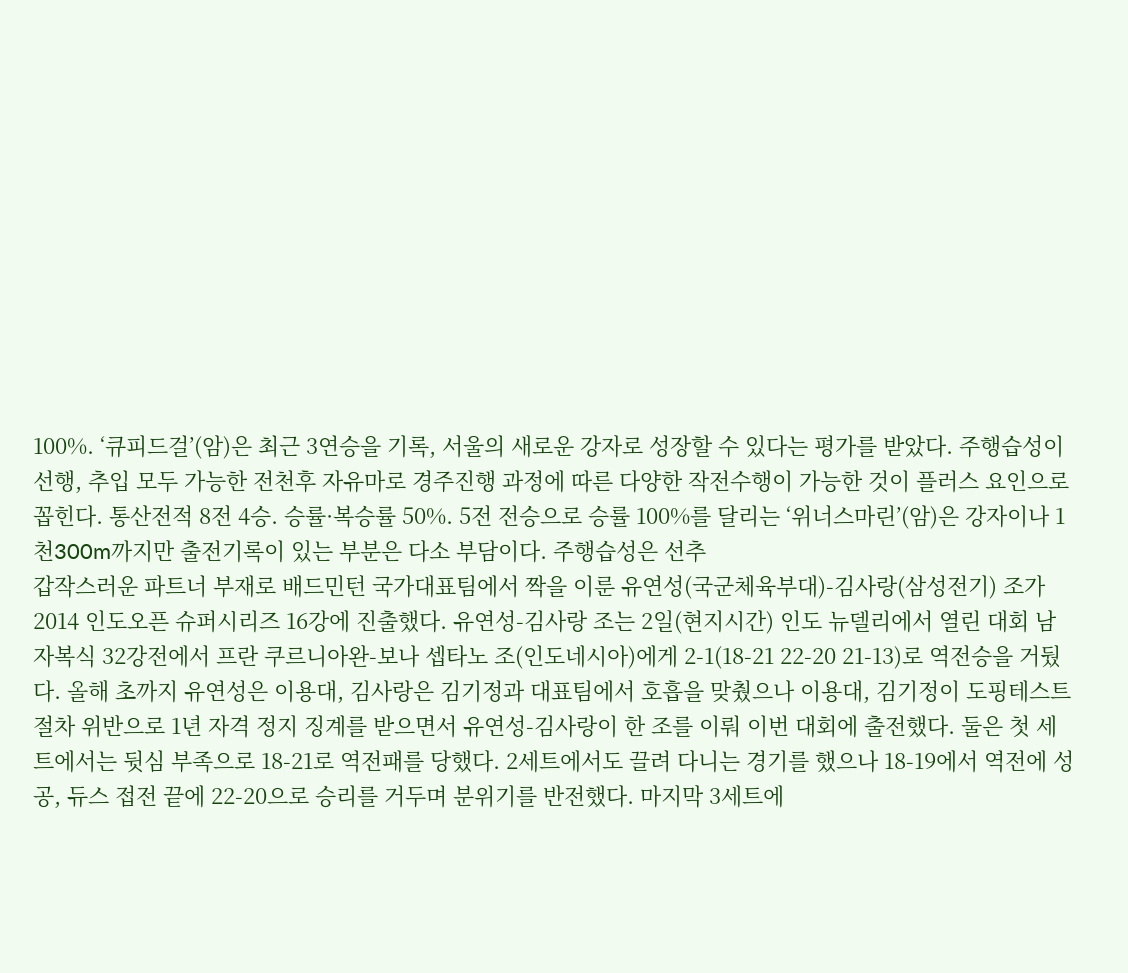100%. ‘큐피드걸’(암)은 최근 3연승을 기록, 서울의 새로운 강자로 성장할 수 있다는 평가를 받았다. 주행습성이 선행, 추입 모두 가능한 전천후 자유마로 경주진행 과정에 따른 다양한 작전수행이 가능한 것이 플러스 요인으로 꼽힌다. 통산전적 8전 4승. 승률·복승률 50%. 5전 전승으로 승률 100%를 달리는 ‘위너스마린’(암)은 강자이나 1천300m까지만 출전기록이 있는 부분은 다소 부담이다. 주행습성은 선추
갑작스러운 파트너 부재로 배드민턴 국가대표팀에서 짝을 이룬 유연성(국군체육부대)-김사랑(삼성전기) 조가 2014 인도오픈 슈퍼시리즈 16강에 진출했다. 유연성-김사랑 조는 2일(현지시간) 인도 뉴델리에서 열린 대회 남자복식 32강전에서 프란 쿠르니아완-보나 셉타노 조(인도네시아)에게 2-1(18-21 22-20 21-13)로 역전승을 거뒀다. 올해 초까지 유연성은 이용대, 김사랑은 김기정과 대표팀에서 호흡을 맞췄으나 이용대, 김기정이 도핑테스트 절차 위반으로 1년 자격 정지 징계를 받으면서 유연성-김사랑이 한 조를 이뤄 이번 대회에 출전했다. 둘은 첫 세트에서는 뒷심 부족으로 18-21로 역전패를 당했다. 2세트에서도 끌려 다니는 경기를 했으나 18-19에서 역전에 성공, 듀스 접전 끝에 22-20으로 승리를 거두며 분위기를 반전했다. 마지막 3세트에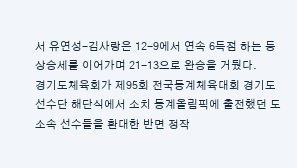서 유연성-김사랑은 12-9에서 연속 6득점 하는 등 상승세를 이어가며 21-13으로 완승을 거뒀다.
경기도체육회가 제95회 전국동계체육대회 경기도선수단 해단식에서 소치 동계올림픽에 출전했던 도 소속 선수들을 환대한 반면 정작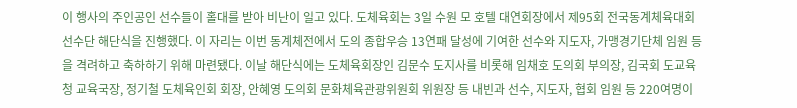이 행사의 주인공인 선수들이 홀대를 받아 비난이 일고 있다. 도체육회는 3일 수원 모 호텔 대연회장에서 제95회 전국동계체육대회 선수단 해단식을 진행했다. 이 자리는 이번 동계체전에서 도의 종합우승 13연패 달성에 기여한 선수와 지도자, 가맹경기단체 임원 등을 격려하고 축하하기 위해 마련됐다. 이날 해단식에는 도체육회장인 김문수 도지사를 비롯해 임채호 도의회 부의장, 김국회 도교육청 교육국장, 정기철 도체육인회 회장, 안혜영 도의회 문화체육관광위원회 위원장 등 내빈과 선수, 지도자, 협회 임원 등 220여명이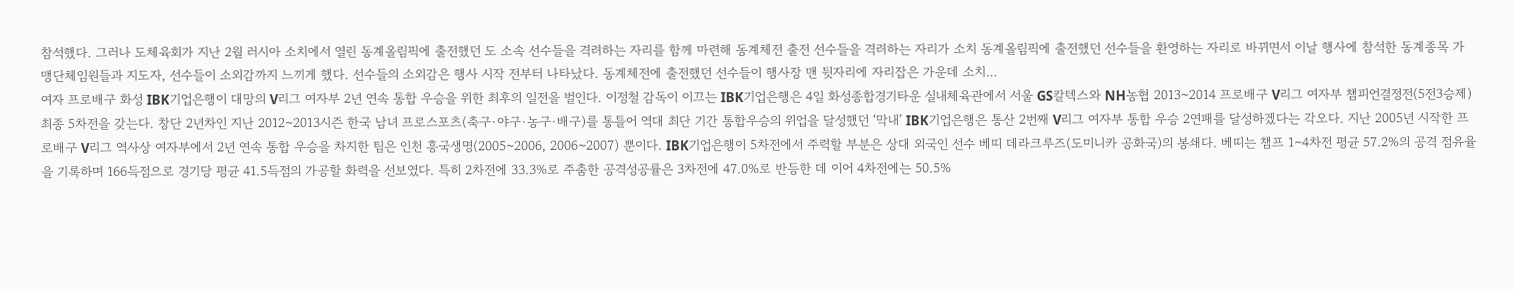참석했다. 그러나 도체육회가 지난 2월 러시아 소치에서 열린 동계올림픽에 출전했던 도 소속 선수들을 격려하는 자리를 함께 마련해 동계체전 출전 선수들을 격려하는 자리가 소치 동계올림픽에 출전했던 선수들을 환영하는 자리로 바뀌면서 이날 행사에 참석한 동계종목 가맹단체임원들과 지도자, 선수들이 소외감까지 느끼게 했다. 선수들의 소외감은 행사 시작 전부터 나타났다. 동계체전에 출전했던 선수들이 행사장 맨 뒷자리에 자리잡은 가운데 소치…
여자 프로배구 화성 IBK기업은행이 대망의 V리그 여자부 2년 연속 통합 우승을 위한 최후의 일전을 벌인다. 이정철 감독이 이끄는 IBK기업은행은 4일 화성종합경기타운 실내체육관에서 서울 GS칼텍스와 NH농협 2013~2014 프로배구 V리그 여자부 챔피언결정전(5전3승제) 최종 5차전을 갖는다. 창단 2년차인 지난 2012~2013시즌 한국 남녀 프로스포츠(축구·야구·농구·배구)를 통틀어 역대 최단 기간 통합우승의 위업을 달성했던 ‘막내’ IBK기업은행은 통산 2번째 V리그 여자부 통합 우승 2연패를 달성하겠다는 각오다. 지난 2005년 시작한 프로배구 V리그 역사상 여자부에서 2년 연속 통합 우승을 차지한 팀은 인천 흥국생명(2005~2006, 2006~2007) 뿐이다. IBK기업은행이 5차전에서 주력할 부분은 상대 외국인 선수 베띠 데라크루즈(도미니카 공화국)의 봉쇄다. 베띠는 챔프 1∼4차전 평균 57.2%의 공격 점유율을 기록하며 166득점으로 경기당 평균 41.5득점의 가공할 화력을 선보였다. 특히 2차전에 33.3%로 주춤한 공격성공률은 3차전에 47.0%로 반등한 데 이어 4차전에는 50.5%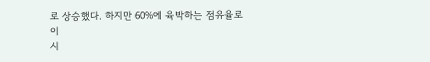로 상승했다. 하지만 60%에 육박하는 점유율로 이
시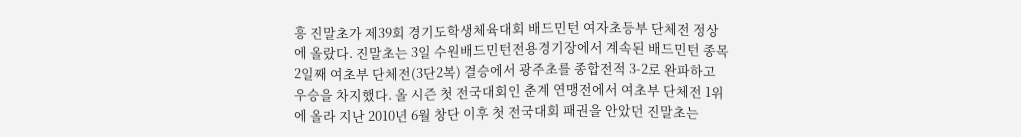흥 진말초가 제39회 경기도학생체육대회 배드민턴 여자초등부 단체전 정상에 올랐다. 진말초는 3일 수원배드민턴전용경기장에서 계속된 배드민턴 종목 2일째 여초부 단체전(3단2복) 결승에서 광주초를 종합전적 3-2로 완파하고 우승을 차지했다. 올 시즌 첫 전국대회인 춘계 연맹전에서 여초부 단체전 1위에 올라 지난 2010년 6월 창단 이후 첫 전국대회 패권을 안았던 진말초는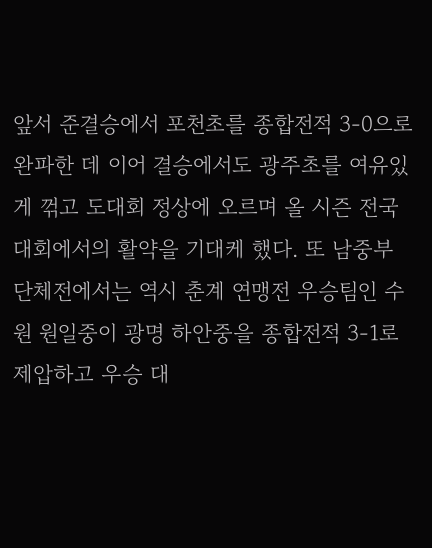앞서 준결승에서 포천초를 종합전적 3-0으로 완파한 데 이어 결승에서도 광주초를 여유있게 꺾고 도대회 정상에 오르며 올 시즌 전국대회에서의 활약을 기대케 했다. 또 남중부 단체전에서는 역시 춘계 연맹전 우승팀인 수원 원일중이 광명 하안중을 종합전적 3-1로 제압하고 우승 대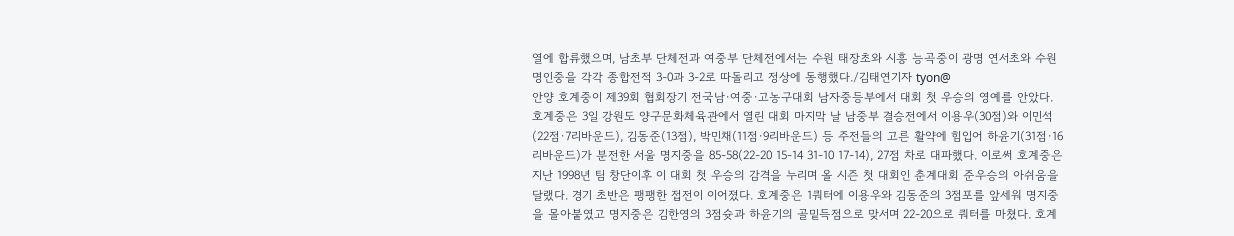열에 합류했으며, 남초부 단체전과 여중부 단체전에서는 수원 태장초와 시흥 능곡중이 광명 연서초와 수원 명인중을 각각 종합전적 3-0과 3-2로 따돌리고 정상에 동행했다./김태연기자 tyon@
안양 호계중이 제39회 협회장기 전국남·여중·고농구대회 남자중등부에서 대회 첫 우승의 영예를 안았다. 호계중은 3일 강원도 양구문화체육관에서 열린 대회 마지막 날 남중부 결승전에서 이용우(30점)와 이민석(22점·7리바운드), 김동준(13점), 박민채(11점·9리바운드) 등 주전들의 고른 활약에 힘입어 하윤기(31점·16리바운드)가 분전한 서울 명지중을 85-58(22-20 15-14 31-10 17-14), 27점 차로 대파했다. 이로써 호계중은 지난 1998년 팀 창단이후 이 대회 첫 우승의 감격을 누리며 올 시즌 첫 대회인 춘계대회 준우승의 아쉬움을 달랬다. 경기 초반은 팽팽한 접전이 이어졌다. 호계중은 1쿼터에 이용우와 김동준의 3점포를 앞세워 명지중을 몰아붙였고 명지중은 김한영의 3점슛과 하윤기의 골밑득점으로 맞서며 22-20으로 쿼터를 마쳤다. 호계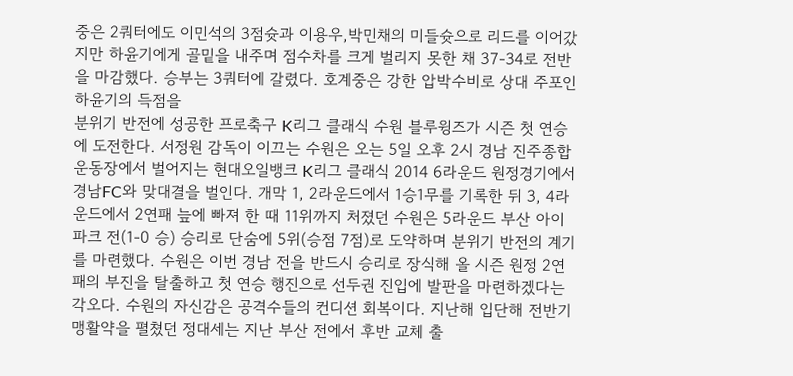중은 2쿼터에도 이민석의 3점슛과 이용우,박민채의 미들슛으로 리드를 이어갔지만 하윤기에게 골밑을 내주며 점수차를 크게 벌리지 못한 채 37-34로 전반을 마감했다. 승부는 3쿼터에 갈렸다. 호계중은 강한 압박수비로 상대 주포인 하윤기의 득점을
분위기 반전에 성공한 프로축구 K리그 클래식 수원 블루윙즈가 시즌 첫 연승에 도전한다. 서정원 감독이 이끄는 수원은 오는 5일 오후 2시 경남 진주종합운동장에서 벌어지는 현대오일뱅크 K리그 클래식 2014 6라운드 원정경기에서 경남FC와 맞대결을 벌인다. 개막 1, 2라운드에서 1승1무를 기록한 뒤 3, 4라운드에서 2연패 늪에 빠져 한 때 11위까지 처졌던 수원은 5라운드 부산 아이파크 전(1-0 승) 승리로 단숨에 5위(승점 7점)로 도약하며 분위기 반전의 계기를 마련했다. 수원은 이번 경남 전을 반드시 승리로 장식해 올 시즌 원정 2연패의 부진을 탈출하고 첫 연승 행진으로 선두권 진입에 발판을 마련하겠다는 각오다. 수원의 자신감은 공격수들의 컨디션 회복이다. 지난해 입단해 전반기 맹활약을 펼쳤던 정대세는 지난 부산 전에서 후반 교체 출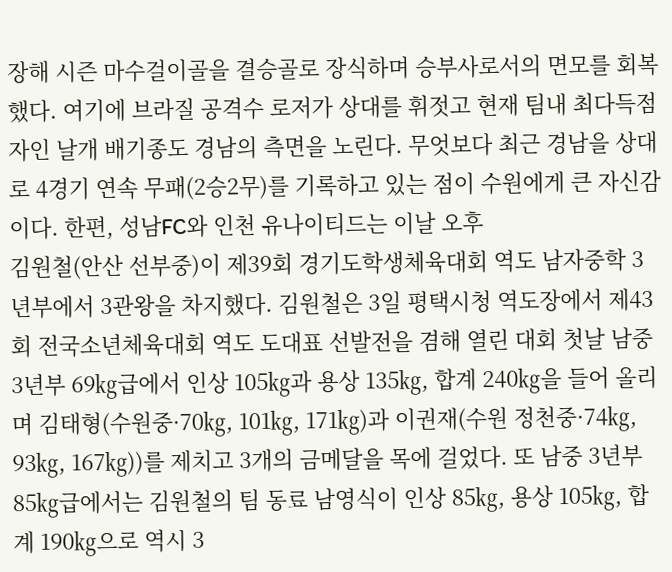장해 시즌 마수걸이골을 결승골로 장식하며 승부사로서의 면모를 회복했다. 여기에 브라질 공격수 로저가 상대를 휘젓고 현재 팀내 최다득점자인 날개 배기종도 경남의 측면을 노린다. 무엇보다 최근 경남을 상대로 4경기 연속 무패(2승2무)를 기록하고 있는 점이 수원에게 큰 자신감이다. 한편, 성남FC와 인천 유나이티드는 이날 오후
김원철(안산 선부중)이 제39회 경기도학생체육대회 역도 남자중학 3년부에서 3관왕을 차지했다. 김원철은 3일 평택시청 역도장에서 제43회 전국소년체육대회 역도 도대표 선발전을 겸해 열린 대회 첫날 남중 3년부 69㎏급에서 인상 105㎏과 용상 135㎏, 합계 240㎏을 들어 올리며 김태형(수원중·70㎏, 101㎏, 171㎏)과 이권재(수원 정천중·74㎏, 93㎏, 167㎏))를 제치고 3개의 금메달을 목에 걸었다. 또 남중 3년부 85㎏급에서는 김원철의 팀 동료 남영식이 인상 85㎏, 용상 105㎏, 합계 190㎏으로 역시 3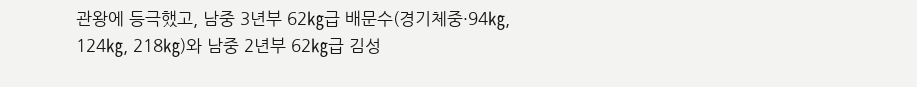관왕에 등극했고, 남중 3년부 62㎏급 배문수(경기체중·94㎏, 124㎏, 218㎏)와 남중 2년부 62㎏급 김성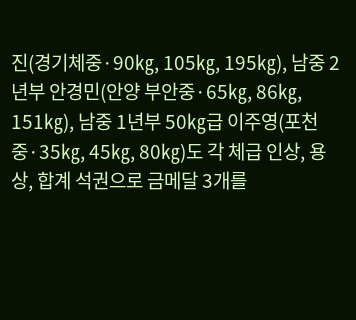진(경기체중·90㎏, 105㎏, 195㎏), 남중 2년부 안경민(안양 부안중·65㎏, 86㎏, 151㎏), 남중 1년부 50㎏급 이주영(포천중·35㎏, 45㎏, 80㎏)도 각 체급 인상, 용상, 합계 석권으로 금메달 3개를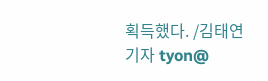획득했다. /김태연기자 tyon@